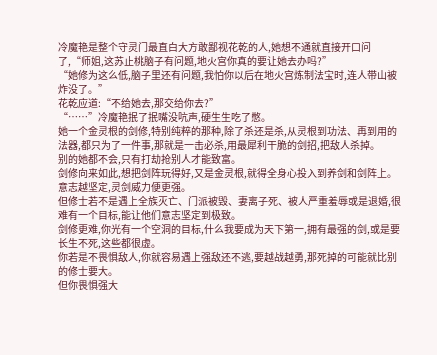冷魔艳是整个守灵门最直白大方敢鄙视花乾的人,她想不通就直接开口问了,“师姐,这苏止桃脑子有问题,地火宫你真的要让她去办吗?”
“她修为这么低,脑子里还有问题,我怕你以后在地火宫炼制法宝时,连人带山被炸没了。”
花乾应道:“不给她去,那交给你去?”
“……”冷魔艳抿了抿嘴没吭声,硬生生吃了憋。
她一个金灵根的剑修,特别纯粹的那种,除了杀还是杀,从灵根到功法、再到用的法器,都只为了一件事,那就是一击必杀,用最犀利干脆的剑招,把敌人杀掉。
别的她都不会,只有打劫抢别人才能致富。
剑修向来如此,想把剑阵玩得好,又是金灵根,就得全身心投入到养剑和剑阵上。
意志越坚定,灵剑威力便更强。
但修士若不是遇上全族灭亡、门派被毁、妻离子死、被人严重羞辱或是退婚,很难有一个目标,能让他们意志坚定到极致。
剑修更难,你光有一个空洞的目标,什么我要成为天下第一,拥有最强的剑,或是要长生不死,这些都很虚。
你若是不畏惧敌人,你就容易遇上强敌还不逃,要越战越勇,那死掉的可能就比别的修士要大。
但你畏惧强大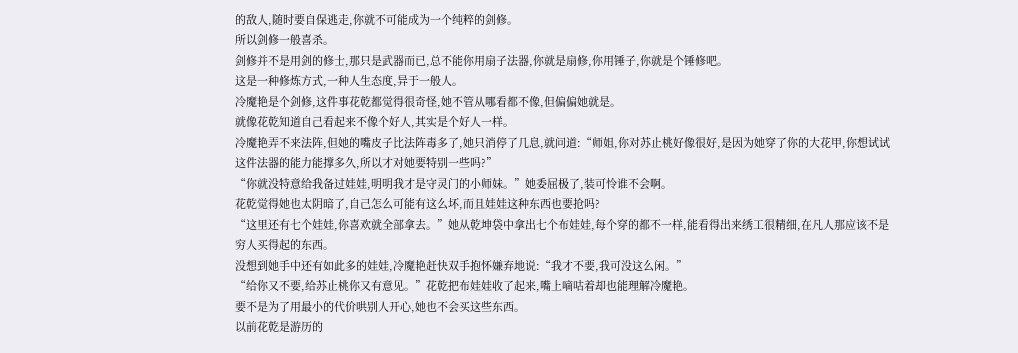的敌人,随时要自保逃走,你就不可能成为一个纯粹的剑修。
所以剑修一般喜杀。
剑修并不是用剑的修士,那只是武器而已,总不能你用扇子法器,你就是扇修,你用锤子,你就是个锤修吧。
这是一种修炼方式,一种人生态度,异于一般人。
冷魔艳是个剑修,这件事花乾都觉得很奇怪,她不管从哪看都不像,但偏偏她就是。
就像花乾知道自己看起来不像个好人,其实是个好人一样。
冷魔艳弄不来法阵,但她的嘴皮子比法阵毒多了,她只消停了几息,就问道:“师姐,你对苏止桃好像很好,是因为她穿了你的大花甲,你想试试这件法器的能力能撑多久,所以才对她要特别一些吗?”
“你就没特意给我备过娃娃,明明我才是守灵门的小师妹。”她委屈极了,装可怜谁不会啊。
花乾觉得她也太阴暗了,自己怎么可能有这么坏,而且娃娃这种东西也要抢吗?
“这里还有七个娃娃,你喜欢就全部拿去。”她从乾坤袋中拿出七个布娃娃,每个穿的都不一样,能看得出来绣工很精细,在凡人那应该不是穷人买得起的东西。
没想到她手中还有如此多的娃娃,冷魔艳赶快双手抱怀嫌弃地说:“我才不要,我可没这么闲。”
“给你又不要,给苏止桃你又有意见。”花乾把布娃娃收了起来,嘴上嘀咕着却也能理解冷魔艳。
要不是为了用最小的代价哄别人开心,她也不会买这些东西。
以前花乾是游历的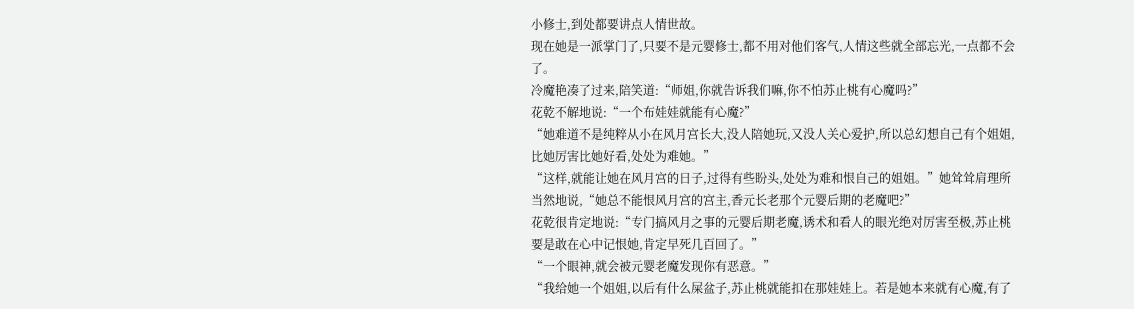小修士,到处都要讲点人情世故。
现在她是一派掌门了,只要不是元婴修士,都不用对他们客气,人情这些就全部忘光,一点都不会了。
冷魔艳凑了过来,陪笑道:“师姐,你就告诉我们嘛,你不怕苏止桃有心魔吗?”
花乾不解地说:“一个布娃娃就能有心魔?”
“她难道不是纯粹从小在风月宫长大,没人陪她玩,又没人关心爱护,所以总幻想自己有个姐姐,比她厉害比她好看,处处为难她。”
“这样,就能让她在风月宫的日子,过得有些盼头,处处为难和恨自己的姐姐。”她耸耸肩理所当然地说,“她总不能恨风月宫的宫主,香元长老那个元婴后期的老魔吧?”
花乾很肯定地说:“专门搞风月之事的元婴后期老魔,诱术和看人的眼光绝对厉害至极,苏止桃要是敢在心中记恨她,肯定早死几百回了。”
“一个眼神,就会被元婴老魔发现你有恶意。”
“我给她一个姐姐,以后有什么屎盆子,苏止桃就能扣在那娃娃上。若是她本来就有心魔,有了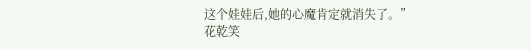这个娃娃后,她的心魔肯定就消失了。”
花乾笑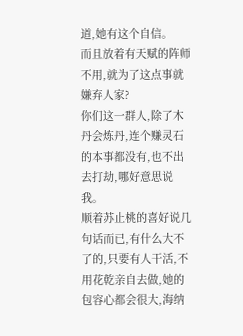道,她有这个自信。
而且放着有天赋的阵师不用,就为了这点事就嫌弃人家?
你们这一群人,除了木丹会炼丹,连个赚灵石的本事都没有,也不出去打劫,哪好意思说我。
顺着苏止桃的喜好说几句话而已,有什么大不了的,只要有人干活,不用花乾亲自去做,她的包容心都会很大,海纳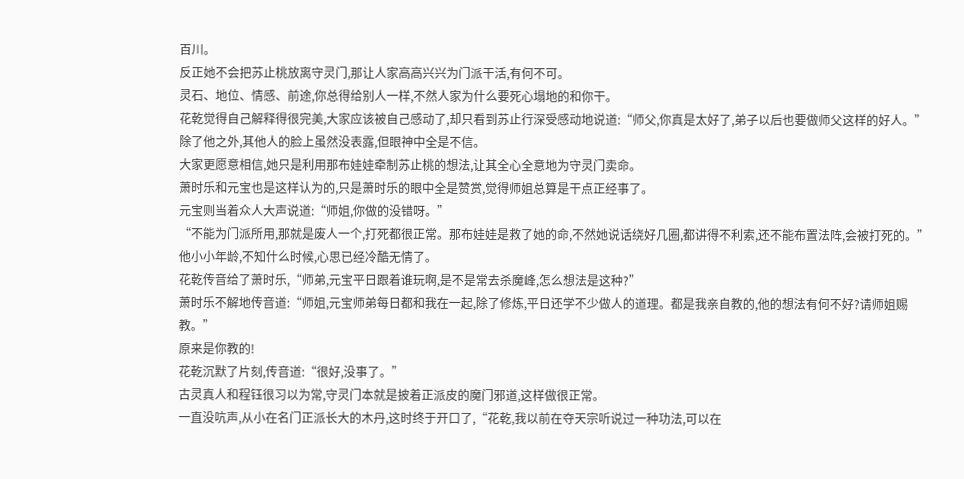百川。
反正她不会把苏止桃放离守灵门,那让人家高高兴兴为门派干活,有何不可。
灵石、地位、情感、前途,你总得给别人一样,不然人家为什么要死心塌地的和你干。
花乾觉得自己解释得很完美,大家应该被自己感动了,却只看到苏止行深受感动地说道:“师父,你真是太好了,弟子以后也要做师父这样的好人。”
除了他之外,其他人的脸上虽然没表露,但眼神中全是不信。
大家更愿意相信,她只是利用那布娃娃牵制苏止桃的想法,让其全心全意地为守灵门卖命。
萧时乐和元宝也是这样认为的,只是萧时乐的眼中全是赞赏,觉得师姐总算是干点正经事了。
元宝则当着众人大声说道:“师姐,你做的没错呀。”
“不能为门派所用,那就是废人一个,打死都很正常。那布娃娃是救了她的命,不然她说话绕好几圈,都讲得不利索,还不能布置法阵,会被打死的。”
他小小年龄,不知什么时候,心思已经冷酷无情了。
花乾传音给了萧时乐,“师弟,元宝平日跟着谁玩啊,是不是常去杀魔峰,怎么想法是这种?”
萧时乐不解地传音道:“师姐,元宝师弟每日都和我在一起,除了修炼,平日还学不少做人的道理。都是我亲自教的,他的想法有何不好?请师姐赐教。”
原来是你教的!
花乾沉默了片刻,传音道:“很好,没事了。”
古灵真人和程钰很习以为常,守灵门本就是披着正派皮的魔门邪道,这样做很正常。
一直没吭声,从小在名门正派长大的木丹,这时终于开口了,“花乾,我以前在夺天宗听说过一种功法,可以在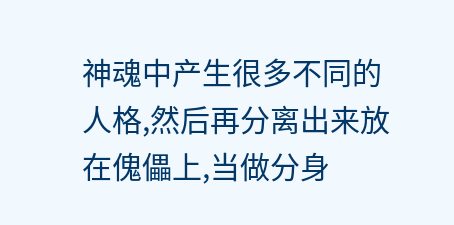神魂中产生很多不同的人格,然后再分离出来放在傀儡上,当做分身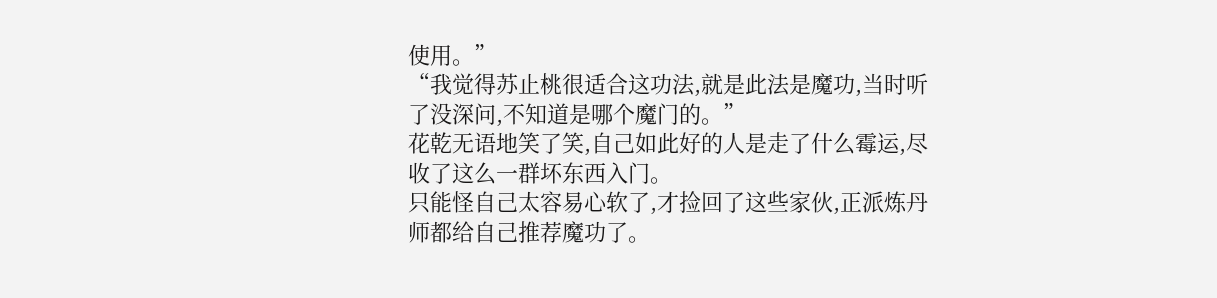使用。”
“我觉得苏止桃很适合这功法,就是此法是魔功,当时听了没深问,不知道是哪个魔门的。”
花乾无语地笑了笑,自己如此好的人是走了什么霉运,尽收了这么一群坏东西入门。
只能怪自己太容易心软了,才捡回了这些家伙,正派炼丹师都给自己推荐魔功了。